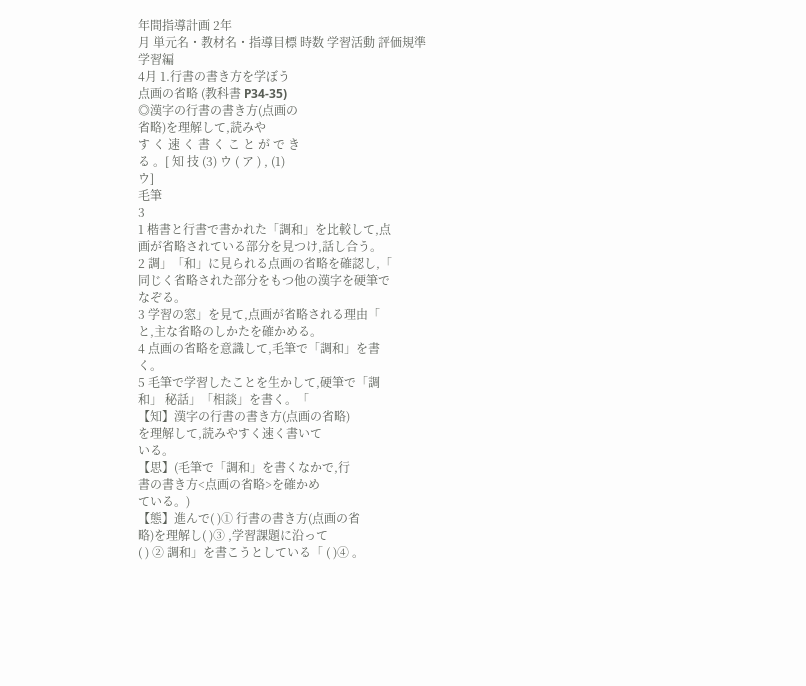年間指導計画 2年
月 単元名・教材名・指導目標 時数 学習活動 評価規準
学習編
4月 1.行書の書き方を学ぼう
点画の省略 (教科書 P34-35)
◎漢字の行書の書き方(点画の
省略)を理解して,読みや
す く 速 く 書 く こ と が で き
る 。[ 知 技 (3) ウ ( ア ) , (1)
ウ]
毛筆
3
1 楷書と行書で書かれた「調和」を比較して,点
画が省略されている部分を見つけ,話し合う。
2 調」「和」に見られる点画の省略を確認し,「
同じく省略された部分をもつ他の漢字を硬筆で
なぞる。
3 学習の窓」を見て,点画が省略される理由「
と,主な省略のしかたを確かめる。
4 点画の省略を意識して,毛筆で「調和」を書
く。
5 毛筆で学習したことを生かして,硬筆で「調
和」 秘話」「相談」を書く。「
【知】漢字の行書の書き方(点画の省略)
を理解して,読みやすく速く書いて
いる。
【思】(毛筆で「調和」を書くなかで,行
書の書き方<点画の省略>を確かめ
ている。)
【態】進んで( )① 行書の書き方(点画の省
略)を理解し( )③ ,学習課題に沿って
( ) ② 調和」を書こうとしている「 ( )④ 。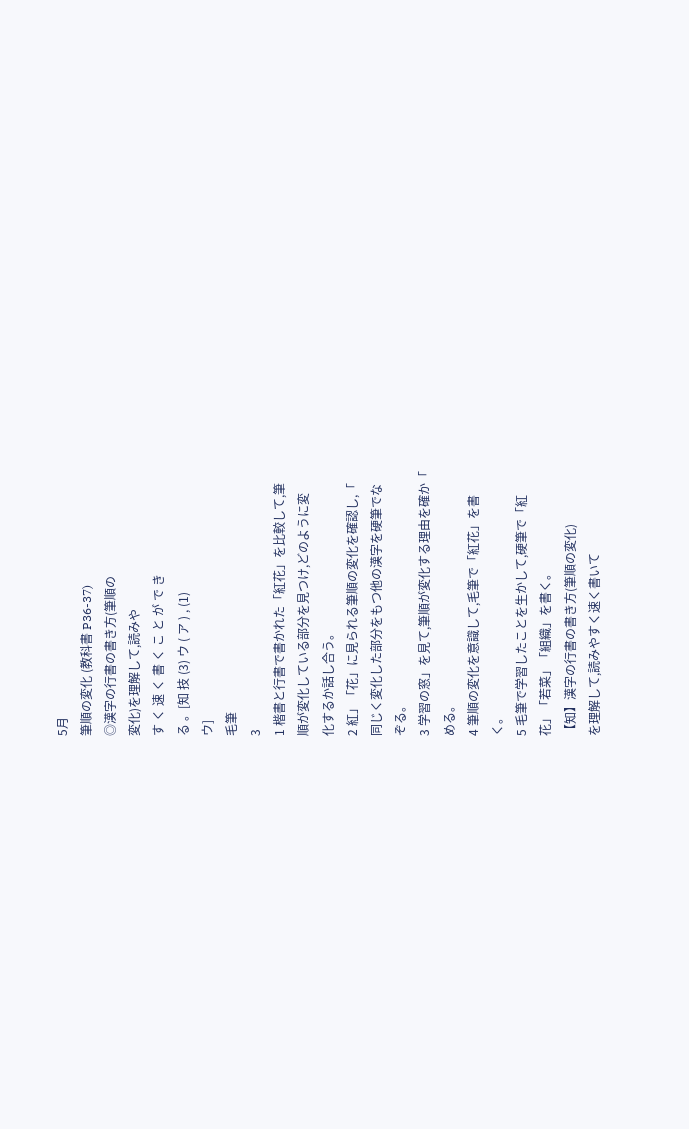5月
筆順の変化 (教科書 P36-37)
◎漢字の行書の書き方(筆順の
変化)を理解して,読みや
す く 速 く 書 く こ と が で き
る 。[知 技 (3) ウ ( ア ) , (1)
ウ]
毛筆
3
1 楷書と行書で書かれた「紅花」を比較して,筆
順が変化している部分を見つけ,どのように変
化するか話し合う。
2 紅」「花」に見られる筆順の変化を確認し,「
同じく変化した部分をもつ他の漢字を硬筆でな
ぞる。
3 学習の窓」を見て,筆順が変化する理由を確か「
める。
4 筆順の変化を意識して,毛筆で「紅花」を書
く。
5 毛筆で学習したことを生かして,硬筆で「紅
花」「若菜」「組織」を書く。
【知】漢字の行書の書き方(筆順の変化)
を理解して,読みやすく速く書いて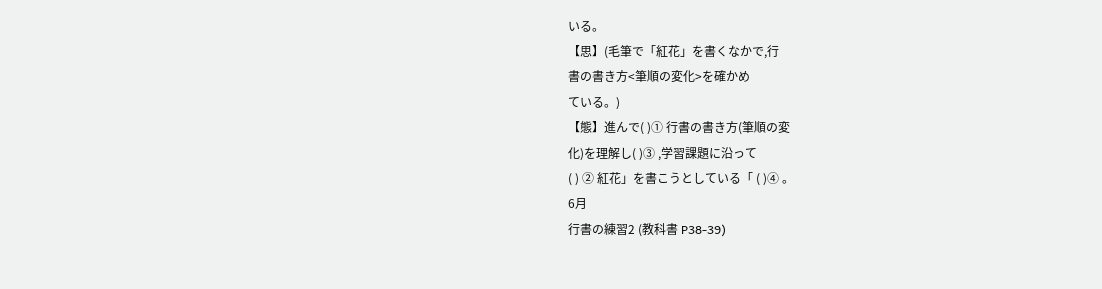いる。
【思】(毛筆で「紅花」を書くなかで,行
書の書き方<筆順の変化>を確かめ
ている。)
【態】進んで( )① 行書の書き方(筆順の変
化)を理解し( )③ ,学習課題に沿って
( ) ② 紅花」を書こうとしている「 ( )④ 。
6月
行書の練習2 (教科書 P38-39)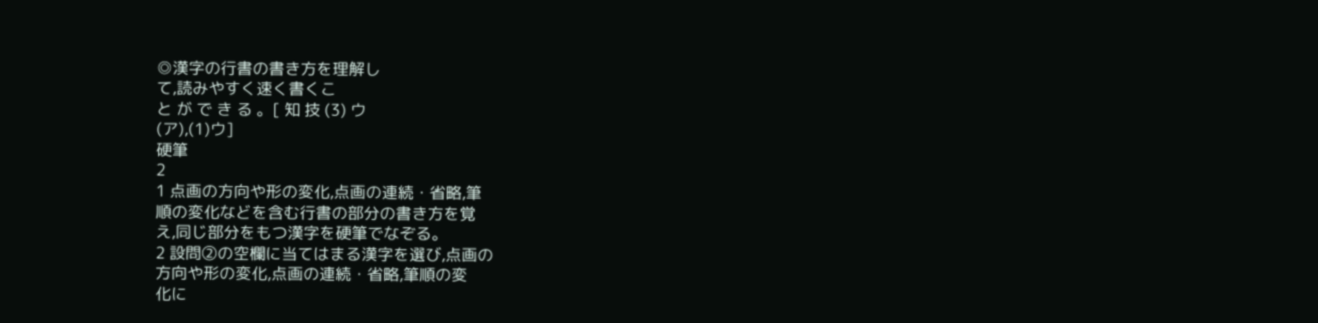◎漢字の行書の書き方を理解し
て,読みやすく速く書くこ
と が で き る 。[ 知 技 (3) ウ
(ア),(1)ウ]
硬筆
2
1 点画の方向や形の変化,点画の連続・省略,筆
順の変化などを含む行書の部分の書き方を覚
え,同じ部分をもつ漢字を硬筆でなぞる。
2 設問②の空欄に当てはまる漢字を選び,点画の
方向や形の変化,点画の連続・省略,筆順の変
化に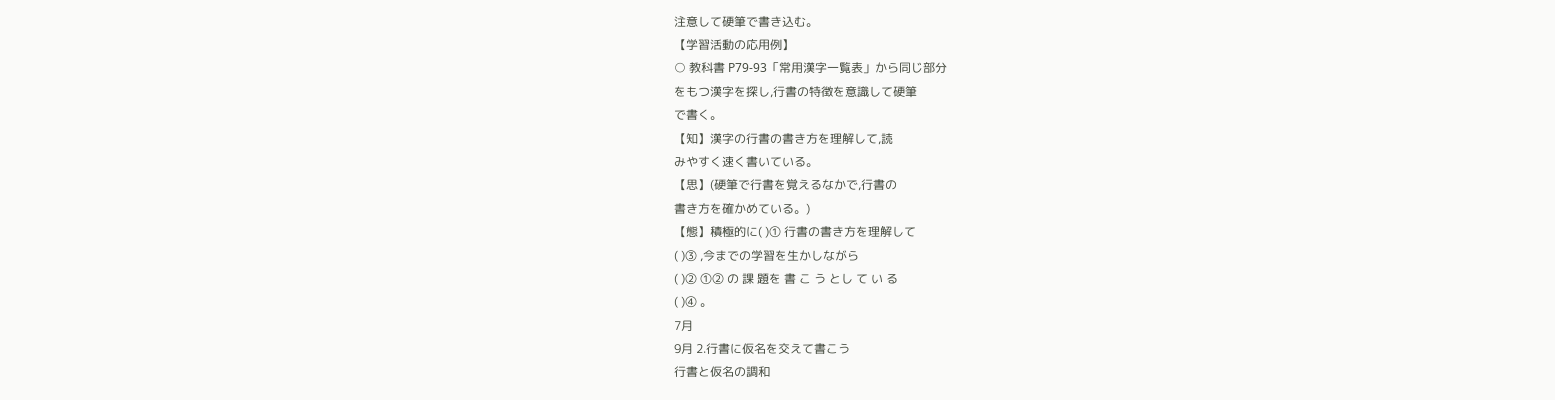注意して硬筆で書き込む。
【学習活動の応用例】
○ 教科書 P79-93「常用漢字一覧表」から同じ部分
をもつ漢字を探し,行書の特徴を意識して硬筆
で書く。
【知】漢字の行書の書き方を理解して,読
みやすく速く書いている。
【思】(硬筆で行書を覚えるなかで,行書の
書き方を確かめている。)
【態】積極的に( )① 行書の書き方を理解して
( )③ ,今までの学習を生かしながら
( )② ①② の 課 題を 書 こ う とし て い る
( )④ 。
7月
9月 2.行書に仮名を交えて書こう
行書と仮名の調和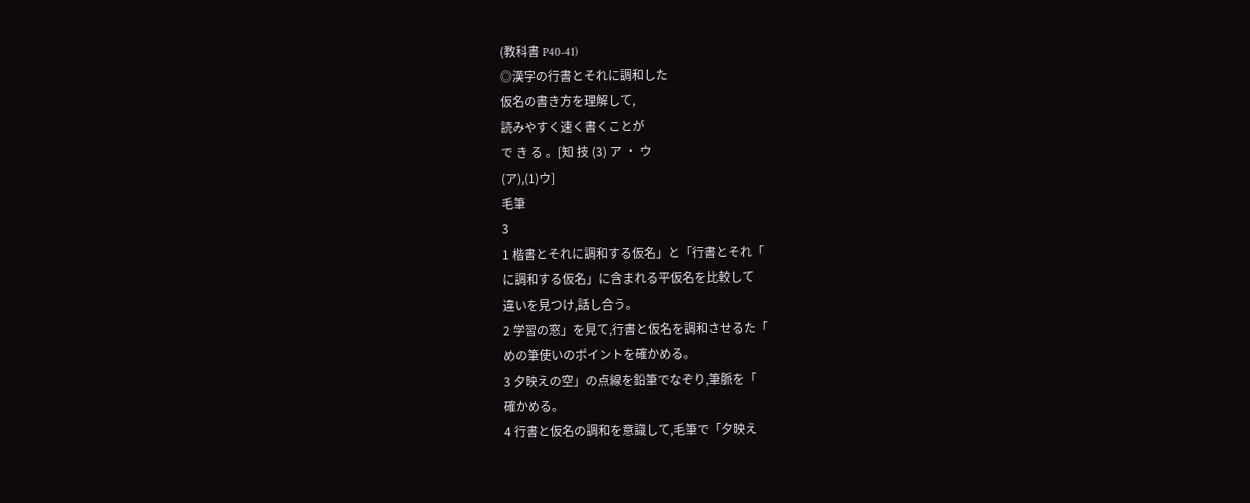(教科書 P40-41)
◎漢字の行書とそれに調和した
仮名の書き方を理解して,
読みやすく速く書くことが
で き る 。[知 技 (3) ア ・ ウ
(ア),(1)ウ]
毛筆
3
1 楷書とそれに調和する仮名」と「行書とそれ「
に調和する仮名」に含まれる平仮名を比較して
違いを見つけ,話し合う。
2 学習の窓」を見て,行書と仮名を調和させるた「
めの筆使いのポイントを確かめる。
3 夕映えの空」の点線を鉛筆でなぞり,筆脈を「
確かめる。
4 行書と仮名の調和を意識して,毛筆で「夕映え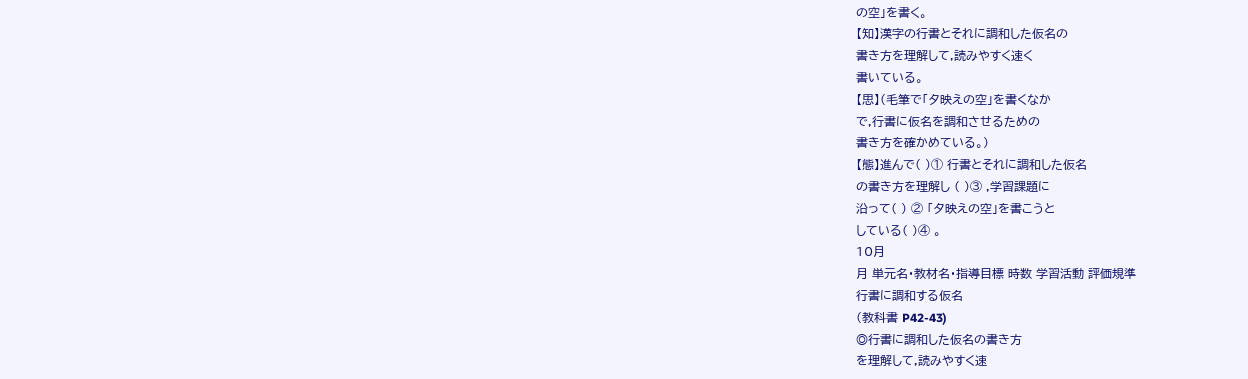の空」を書く。
【知】漢字の行書とそれに調和した仮名の
書き方を理解して,読みやすく速く
書いている。
【思】(毛筆で「夕映えの空」を書くなか
で,行書に仮名を調和させるための
書き方を確かめている。)
【態】進んで( )① 行書とそれに調和した仮名
の書き方を理解し ( )③ ,学習課題に
沿って( ) ② 「夕映えの空」を書こうと
している( )④ 。
10月
月 単元名・教材名・指導目標 時数 学習活動 評価規準
行書に調和する仮名
(教科書 P42-43)
◎行書に調和した仮名の書き方
を理解して,読みやすく速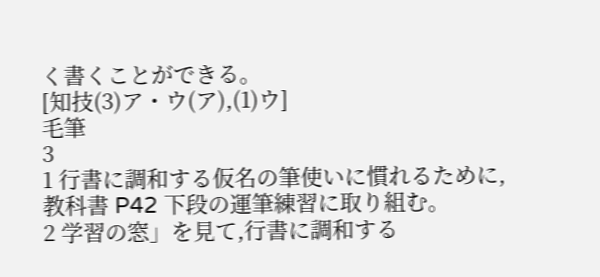く書くことができる。
[知技(3)ア・ウ(ア),(1)ウ]
毛筆
3
1 行書に調和する仮名の筆使いに慣れるために,
教科書 P42 下段の運筆練習に取り組む。
2 学習の窓」を見て,行書に調和する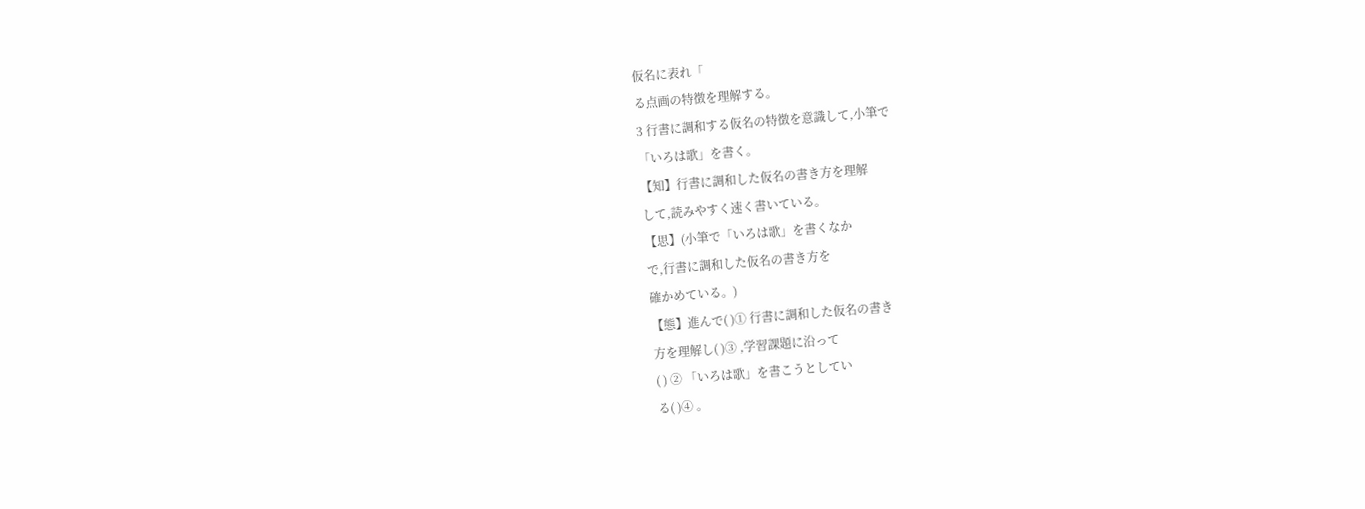仮名に表れ「
る点画の特徴を理解する。
3 行書に調和する仮名の特徴を意識して,小筆で
「いろは歌」を書く。
【知】行書に調和した仮名の書き方を理解
して,読みやすく速く書いている。
【思】(小筆で「いろは歌」を書くなか
で,行書に調和した仮名の書き方を
確かめている。)
【態】進んで( )① 行書に調和した仮名の書き
方を理解し( )③ ,学習課題に沿って
( ) ② 「いろは歌」を書こうとしてい
る( )④ 。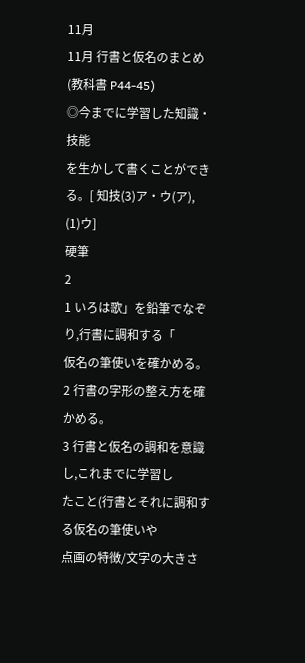11月
11月 行書と仮名のまとめ
(教科書 P44-45)
◎今までに学習した知識・技能
を生かして書くことができ
る。[ 知技(3)ア・ウ(ア),
(1)ウ]
硬筆
2
1 いろは歌」を鉛筆でなぞり,行書に調和する「
仮名の筆使いを確かめる。
2 行書の字形の整え方を確かめる。
3 行書と仮名の調和を意識し,これまでに学習し
たこと(行書とそれに調和する仮名の筆使いや
点画の特徴/文字の大きさ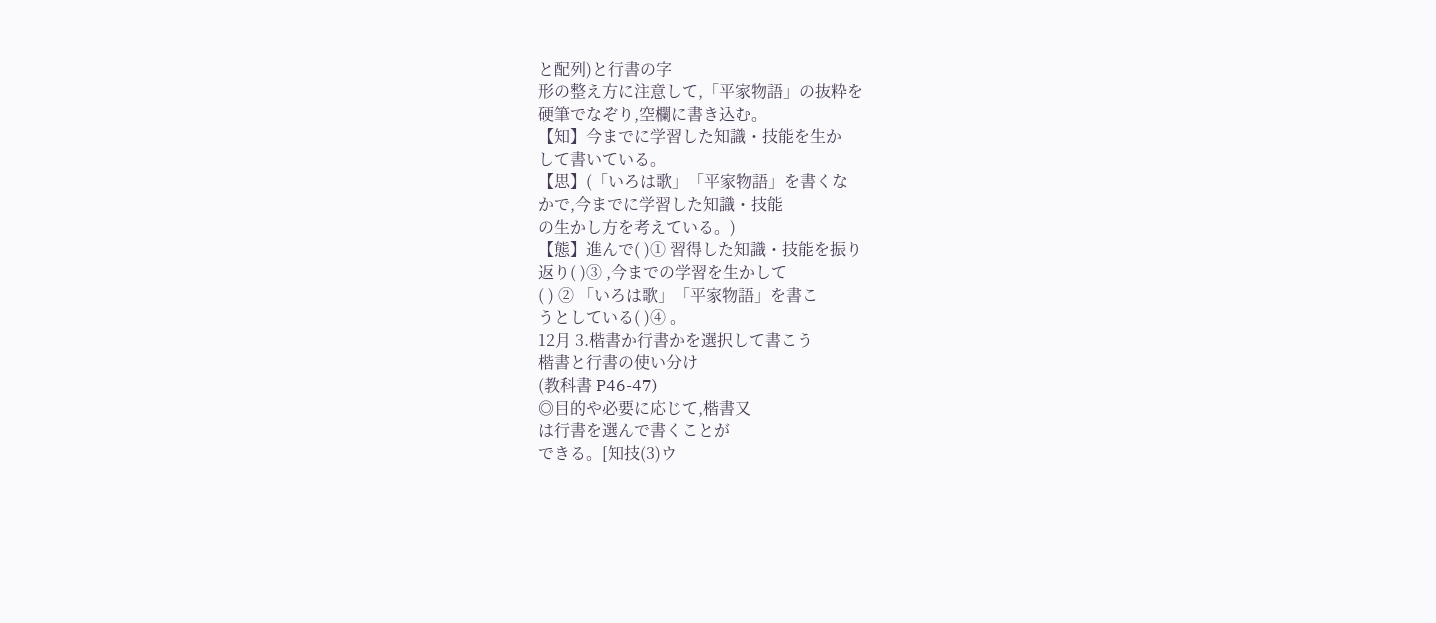と配列)と行書の字
形の整え方に注意して,「平家物語」の抜粋を
硬筆でなぞり,空欄に書き込む。
【知】今までに学習した知識・技能を生か
して書いている。
【思】(「いろは歌」「平家物語」を書くな
かで,今までに学習した知識・技能
の生かし方を考えている。)
【態】進んで( )① 習得した知識・技能を振り
返り( )③ ,今までの学習を生かして
( ) ② 「いろは歌」「平家物語」を書こ
うとしている( )④ 。
12月 3.楷書か行書かを選択して書こう
楷書と行書の使い分け
(教科書 P46-47)
◎目的や必要に応じて,楷書又
は行書を選んで書くことが
できる。[知技(3)ウ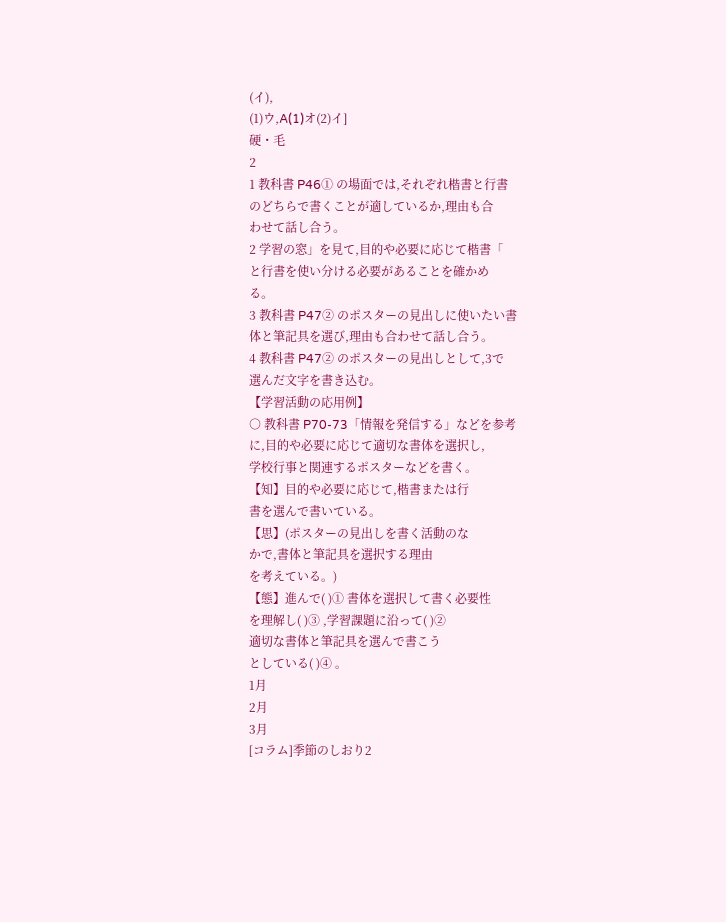(イ),
(1)ウ,A(1)オ(2)イ]
硬・毛
2
1 教科書 P46① の場面では,それぞれ楷書と行書
のどちらで書くことが適しているか,理由も合
わせて話し合う。
2 学習の窓」を見て,目的や必要に応じて楷書「
と行書を使い分ける必要があることを確かめ
る。
3 教科書 P47② のポスターの見出しに使いたい書
体と筆記具を選び,理由も合わせて話し合う。
4 教科書 P47② のポスターの見出しとして,3で
選んだ文字を書き込む。
【学習活動の応用例】
○ 教科書 P70-73「情報を発信する」などを参考
に,目的や必要に応じて適切な書体を選択し,
学校行事と関連するポスターなどを書く。
【知】目的や必要に応じて,楷書または行
書を選んで書いている。
【思】(ポスターの見出しを書く活動のな
かで,書体と筆記具を選択する理由
を考えている。)
【態】進んで( )① 書体を選択して書く必要性
を理解し( )③ ,学習課題に沿って( )②
適切な書体と筆記具を選んで書こう
としている( )④ 。
1月
2月
3月
[コラム]季節のしおり2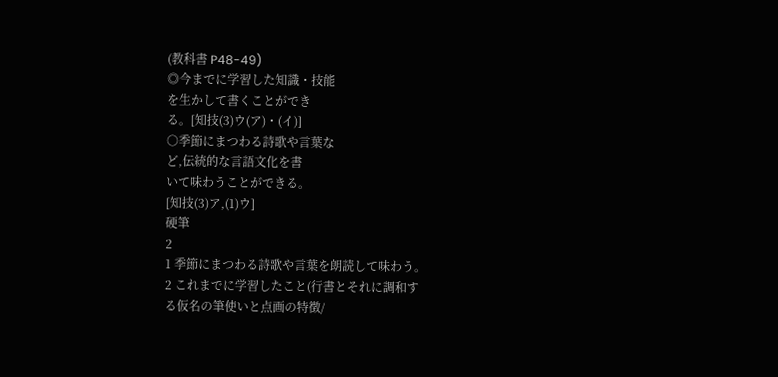(教科書 P48-49)
◎今までに学習した知識・技能
を生かして書くことができ
る。[知技(3)ウ(ア)・(イ)]
○季節にまつわる詩歌や言葉な
ど,伝統的な言語文化を書
いて味わうことができる。
[知技(3)ア,(1)ウ]
硬筆
2
1 季節にまつわる詩歌や言葉を朗読して味わう。
2 これまでに学習したこと(行書とそれに調和す
る仮名の筆使いと点画の特徴/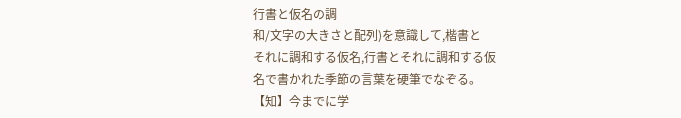行書と仮名の調
和/文字の大きさと配列)を意識して,楷書と
それに調和する仮名,行書とそれに調和する仮
名で書かれた季節の言葉を硬筆でなぞる。
【知】今までに学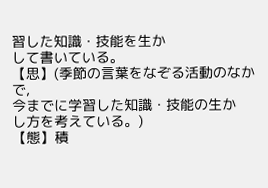習した知識・技能を生か
して書いている。
【思】(季節の言葉をなぞる活動のなかで,
今までに学習した知識・技能の生か
し方を考えている。)
【態】積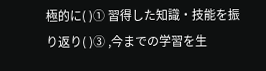極的に( )① 習得した知識・技能を振
り返り( )③ ,今までの学習を生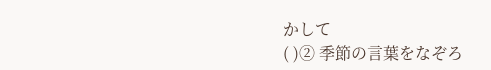かして
( )② 季節の言葉をなぞろ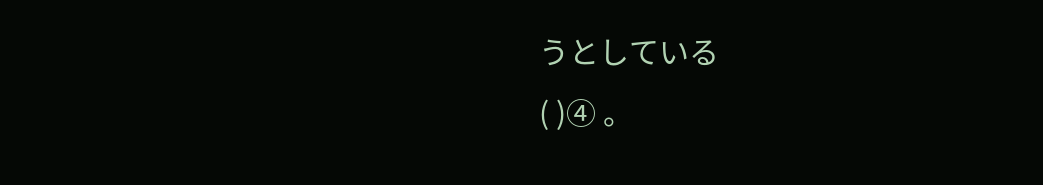うとしている
( )④ 。